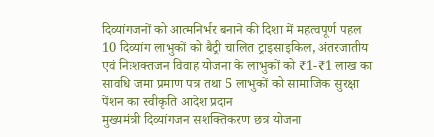दिव्यांगजनों को आत्मनिर्भर बनाने की दिशा में महत्वपूर्ण पहल 10 दिव्यांग लाभुकों को बैट्री चालित ट्राइसाइकिल, अंतरजातीय एवं निःशक्तजन विवाह योजना के लाभुकों को ₹1-₹1 लाख का सावधि जमा प्रमाण पत्र तथा 5 लाभुकों को सामाजिक सुरक्षा पेंशन का स्वीकृति आदेश प्रदान
मुख्यमंत्री दिव्यांगजन सशक्तिकरण छत्र योजना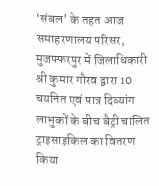‘संबल’ के तहत आज समाहरणालय परिसर, मुजफ्फरपुर में जिलाधिकारी श्री कुमार गौरव द्वारा 10 चयनित एवं पात्र दिव्यांग लाभुकों के बीच बैट्री चालित ट्राइसाइकिल का वितरण किया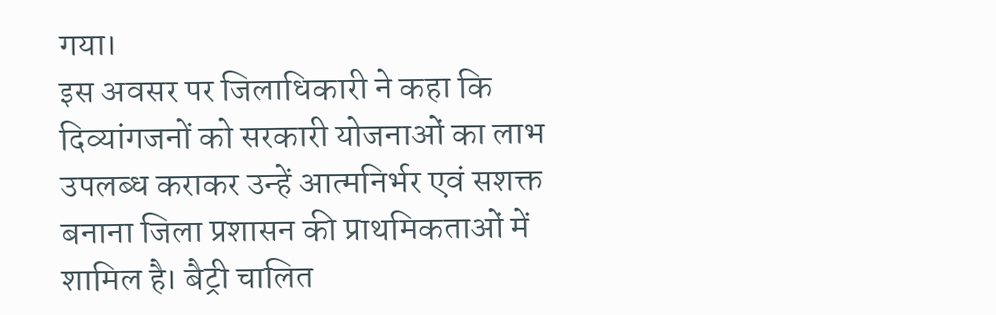गया।
इस अवसर पर जिलाधिकारी ने कहा कि दिव्यांगजनों को सरकारी योजनाओं का लाभ उपलब्ध कराकर उन्हें आत्मनिर्भर एवं सशक्त बनाना जिला प्रशासन की प्राथमिकताओं में शामिल है। बैट्री चालित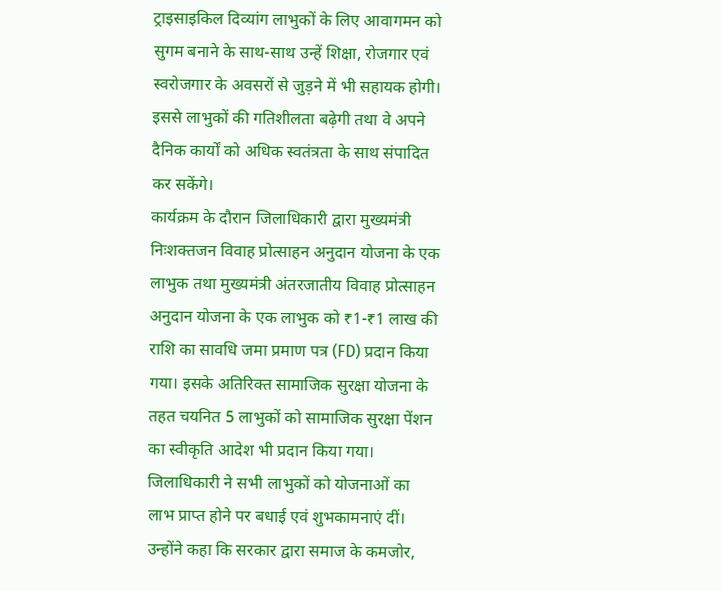ट्राइसाइकिल दिव्यांग लाभुकों के लिए आवागमन को सुगम बनाने के साथ-साथ उन्हें शिक्षा, रोजगार एवं स्वरोजगार के अवसरों से जुड़ने में भी सहायक होगी। इससे लाभुकों की गतिशीलता बढ़ेगी तथा वे अपने दैनिक कार्यों को अधिक स्वतंत्रता के साथ संपादित कर सकेंगे।
कार्यक्रम के दौरान जिलाधिकारी द्वारा मुख्यमंत्री निःशक्तजन विवाह प्रोत्साहन अनुदान योजना के एक लाभुक तथा मुख्यमंत्री अंतरजातीय विवाह प्रोत्साहन अनुदान योजना के एक लाभुक को ₹1-₹1 लाख की राशि का सावधि जमा प्रमाण पत्र (FD) प्रदान किया गया। इसके अतिरिक्त सामाजिक सुरक्षा योजना के तहत चयनित 5 लाभुकों को सामाजिक सुरक्षा पेंशन का स्वीकृति आदेश भी प्रदान किया गया।
जिलाधिकारी ने सभी लाभुकों को योजनाओं का लाभ प्राप्त होने पर बधाई एवं शुभकामनाएं दीं। उन्होंने कहा कि सरकार द्वारा समाज के कमजोर,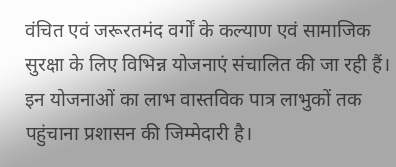वंचित एवं जरूरतमंद वर्गों के कल्याण एवं सामाजिक सुरक्षा के लिए विभिन्न योजनाएं संचालित की जा रही हैं। इन योजनाओं का लाभ वास्तविक पात्र लाभुकों तक पहुंचाना प्रशासन की जिम्मेदारी है।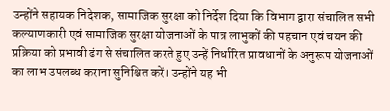उन्होंने सहायक निदेशक, सामाजिक सुरक्षा को निर्देश दिया कि विभाग द्वारा संचालित सभी कल्याणकारी एवं सामाजिक सुरक्षा योजनाओं के पात्र लाभुकों की पहचान एवं चयन की प्रक्रिया को प्रभावी ढंग से संचालित करते हुए उन्हें निर्धारित प्रावधानों के अनुरूप योजनाओं का लाभ उपलब्ध कराना सुनिश्चित करें। उन्होंने यह भी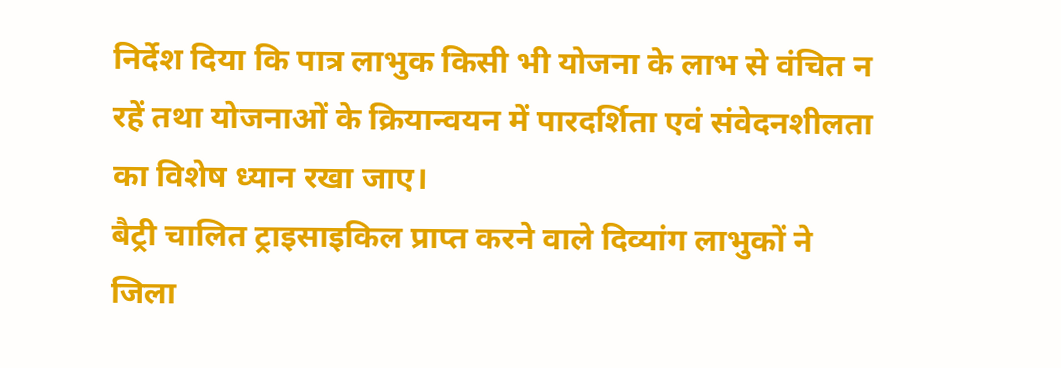निर्देश दिया कि पात्र लाभुक किसी भी योजना के लाभ से वंचित न रहें तथा योजनाओं के क्रियान्वयन में पारदर्शिता एवं संवेदनशीलता का विशेष ध्यान रखा जाए।
बैट्री चालित ट्राइसाइकिल प्राप्त करने वाले दिव्यांग लाभुकों ने जिला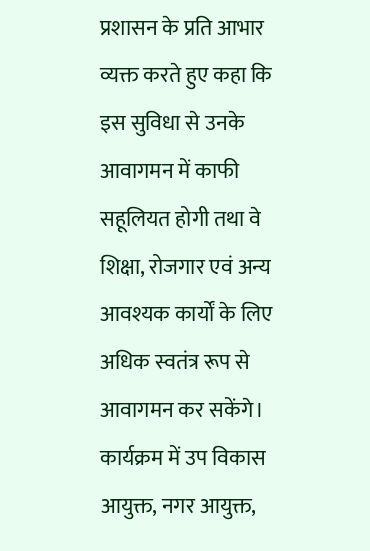प्रशासन के प्रति आभार व्यक्त करते हुए कहा कि इस सुविधा से उनके आवागमन में काफी सहूलियत होगी तथा वे शिक्षा, रोजगार एवं अन्य आवश्यक कार्यों के लिए अधिक स्वतंत्र रूप से आवागमन कर सकेंगे।
कार्यक्रम में उप विकास आयुक्त, नगर आयुक्त,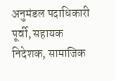अनुमंडल पदाधिकारी पूर्वी, सहायक निदेशक, सामाजिक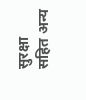सुरक्षा सहित अन्य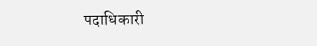पदाधिकारी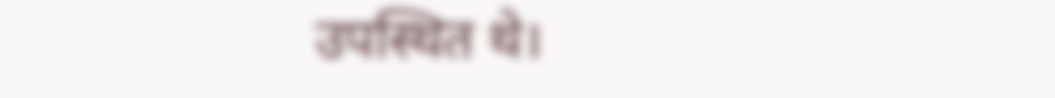उपस्थित थे।